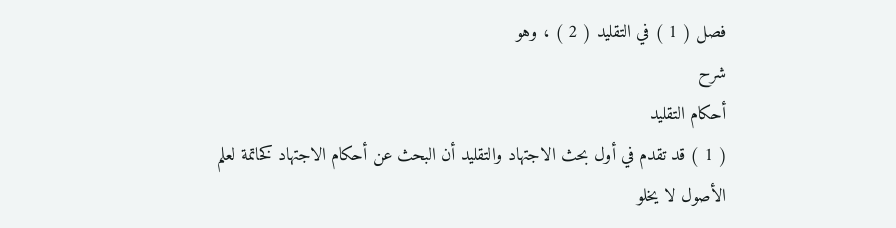فصل ( 1 ) في التقليد ( 2 ) ، وهو
شرح
أحكام التقليد
( 1 ) قد تقدم في أول بحث الاجتهاد والتقليد أن البحث عن أحكام الاجتهاد كخاتمة لعلم الأصول لا يخلو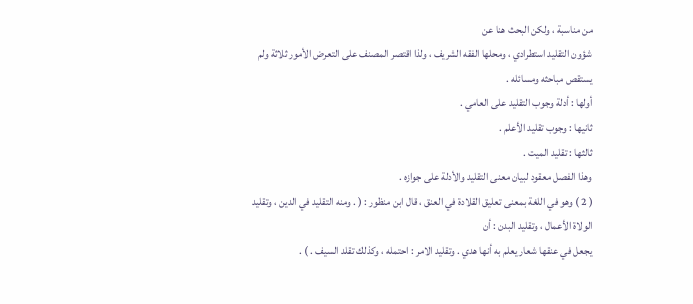من مناسبة ، ولكن البحث هنا عن
شؤون التقليد استطرادي ، ومحلها الفقه الشريف ، ولذا اقتصر المصنف على التعرض الأمور ثلاثة ولم يستقص مباحثه ومسائله .
أولها : أدلة وجوب التقليد على العامي .
ثانيها : وجوب تقليد الأعلم .
ثالثها : تقليد الميت .
وهذا الفصل معقود لبيان معنى التقليد والأدلة على جوازه .
( 2 ) وهو في اللغة بمعنى تعليق القلادة في العنق ، قال ابن منظور : ( . ومنه التقليد في الدين ، وتقليد الولاة الأعمال ، وتقليد البدن : أن
يجعل في عنقها شعار يعلم به أنها هدي . وتقليد الامر : احتمله ، وكذلك تقلد السيف . ) .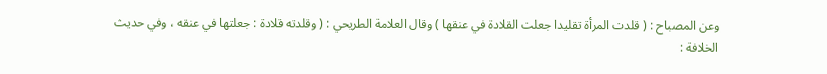وعن المصباح : ( قلدت المرأة تقليدا جعلت القلادة في عنقها ) وقال العلامة الطريحي : ( وقلدته قلادة : جعلتها في عنقه ، وفي حديث
الخلافة :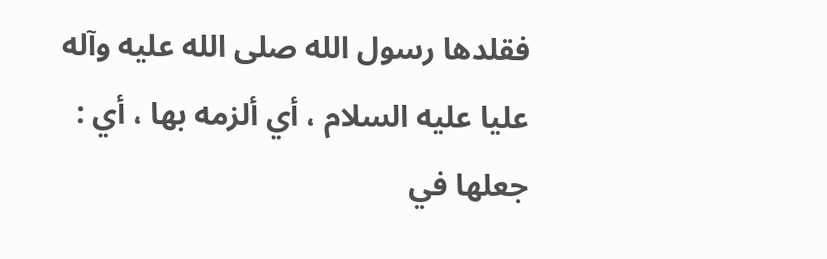فقلدها رسول الله صلى الله عليه وآله عليا عليه السلام ، أي ألزمه بها ، أي : جعلها في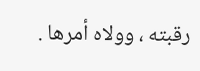رقبته ، وولاه أمرها .